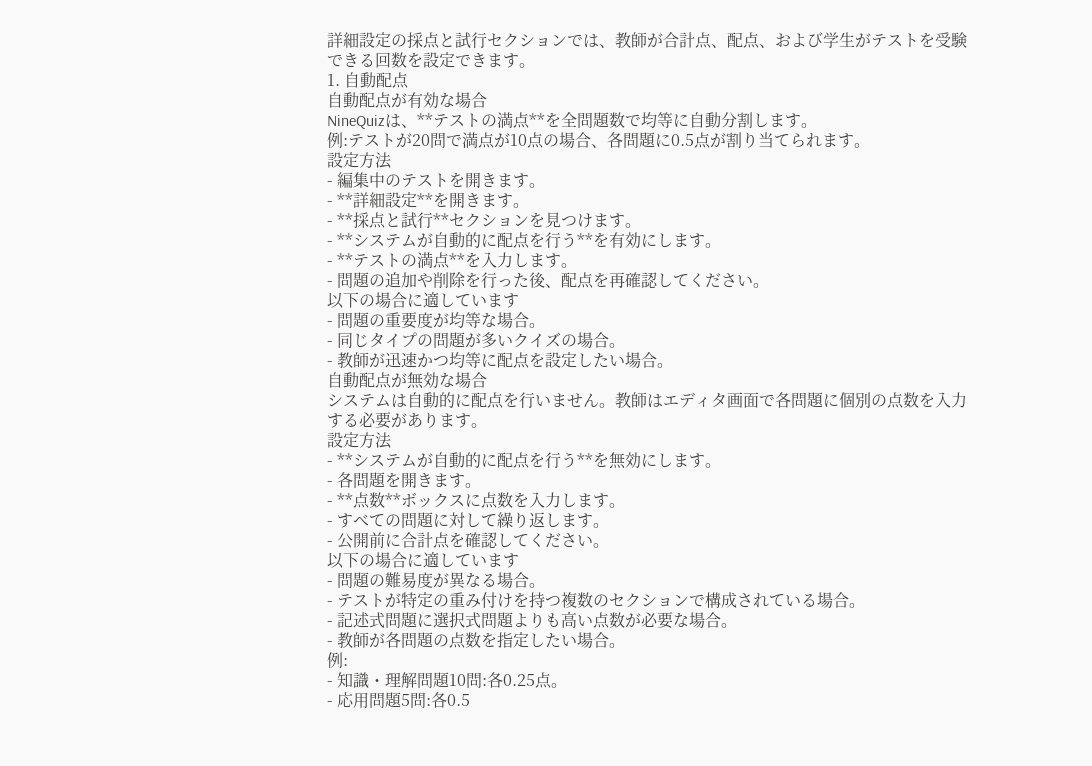詳細設定の採点と試行セクションでは、教師が合計点、配点、および学生がテストを受験できる回数を設定できます。
1. 自動配点
自動配点が有効な場合
NineQuizは、**テストの満点**を全問題数で均等に自動分割します。
例:テストが20問で満点が10点の場合、各問題に0.5点が割り当てられます。
設定方法
- 編集中のテストを開きます。
- **詳細設定**を開きます。
- **採点と試行**セクションを見つけます。
- **システムが自動的に配点を行う**を有効にします。
- **テストの満点**を入力します。
- 問題の追加や削除を行った後、配点を再確認してください。
以下の場合に適しています
- 問題の重要度が均等な場合。
- 同じタイプの問題が多いクイズの場合。
- 教師が迅速かつ均等に配点を設定したい場合。
自動配点が無効な場合
システムは自動的に配点を行いません。教師はエディタ画面で各問題に個別の点数を入力する必要があります。
設定方法
- **システムが自動的に配点を行う**を無効にします。
- 各問題を開きます。
- **点数**ボックスに点数を入力します。
- すべての問題に対して繰り返します。
- 公開前に合計点を確認してください。
以下の場合に適しています
- 問題の難易度が異なる場合。
- テストが特定の重み付けを持つ複数のセクションで構成されている場合。
- 記述式問題に選択式問題よりも高い点数が必要な場合。
- 教師が各問題の点数を指定したい場合。
例:
- 知識・理解問題10問:各0.25点。
- 応用問題5問:各0.5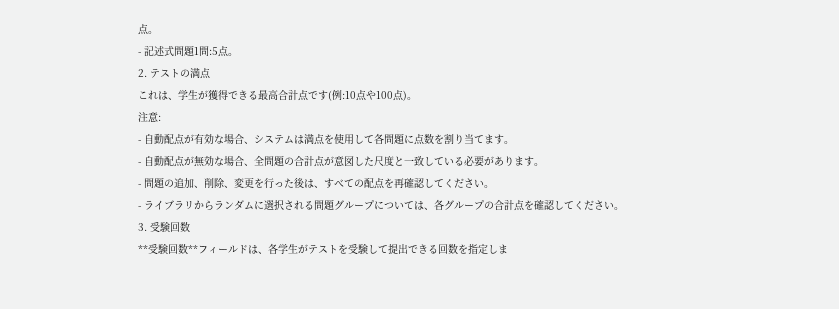点。
- 記述式問題1問:5点。
2. テストの満点
これは、学生が獲得できる最高合計点です(例:10点や100点)。
注意:
- 自動配点が有効な場合、システムは満点を使用して各問題に点数を割り当てます。
- 自動配点が無効な場合、全問題の合計点が意図した尺度と一致している必要があります。
- 問題の追加、削除、変更を行った後は、すべての配点を再確認してください。
- ライブラリからランダムに選択される問題グループについては、各グループの合計点を確認してください。
3. 受験回数
**受験回数**フィールドは、各学生がテストを受験して提出できる回数を指定しま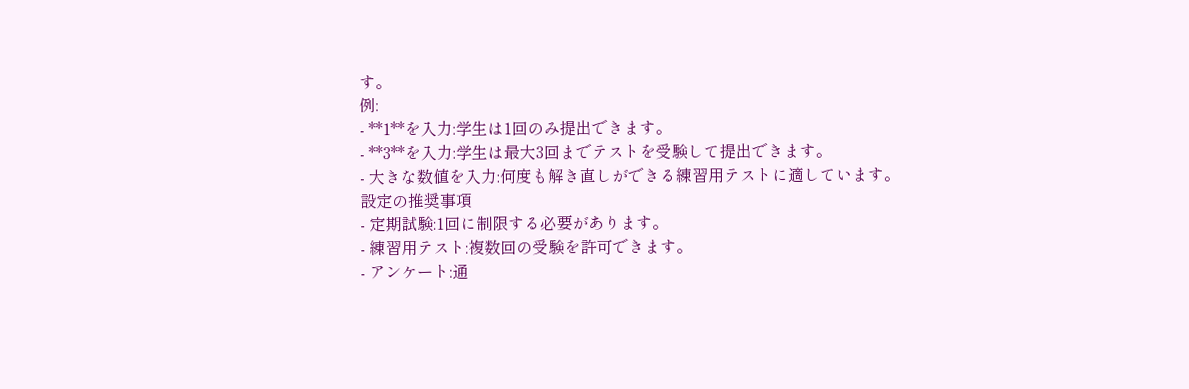す。
例:
- **1**を入力:学生は1回のみ提出できます。
- **3**を入力:学生は最大3回までテストを受験して提出できます。
- 大きな数値を入力:何度も解き直しができる練習用テストに適しています。
設定の推奨事項
- 定期試験:1回に制限する必要があります。
- 練習用テスト:複数回の受験を許可できます。
- アンケート:通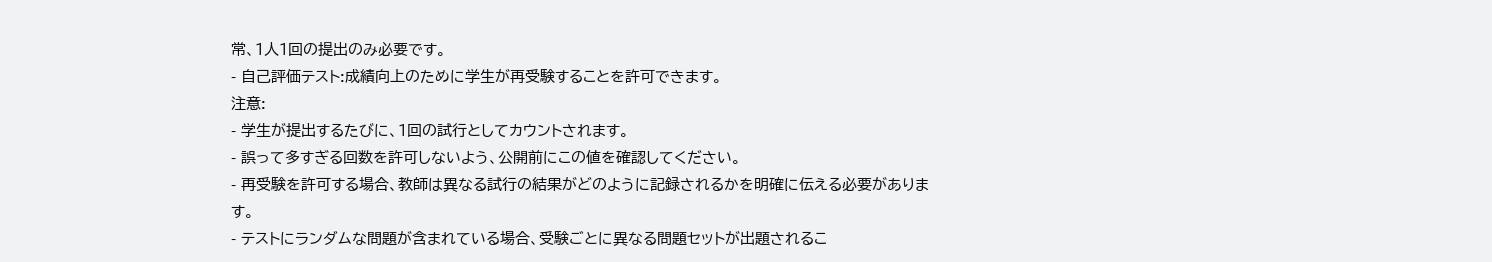常、1人1回の提出のみ必要です。
- 自己評価テスト:成績向上のために学生が再受験することを許可できます。
注意:
- 学生が提出するたびに、1回の試行としてカウントされます。
- 誤って多すぎる回数を許可しないよう、公開前にこの値を確認してください。
- 再受験を許可する場合、教師は異なる試行の結果がどのように記録されるかを明確に伝える必要があります。
- テストにランダムな問題が含まれている場合、受験ごとに異なる問題セットが出題されるこ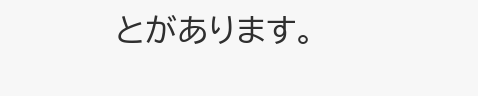とがあります。